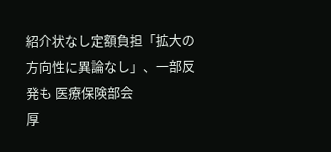紹介状なし定額負担「拡大の方向性に異論なし」、一部反発も 医療保険部会
厚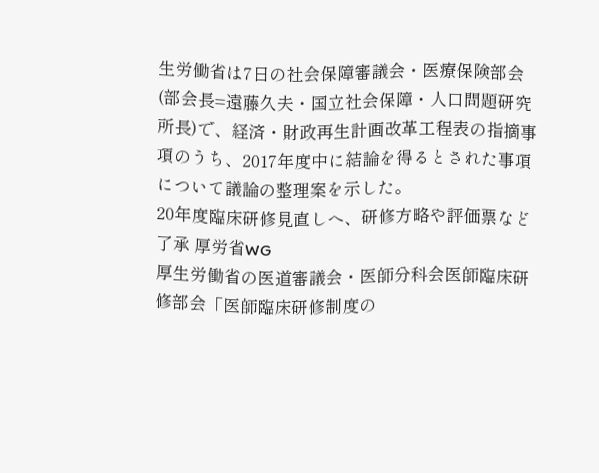生労働省は7日の社会保障審議会・医療保険部会(部会長=遠藤久夫・国立社会保障・人口問題研究所長)で、経済・財政再生計画改革工程表の指摘事項のうち、2017年度中に結論を得るとされた事項について議論の整理案を示した。
20年度臨床研修見直しへ、研修方略や評価票など了承 厚労省WG
厚生労働省の医道審議会・医師分科会医師臨床研修部会「医師臨床研修制度の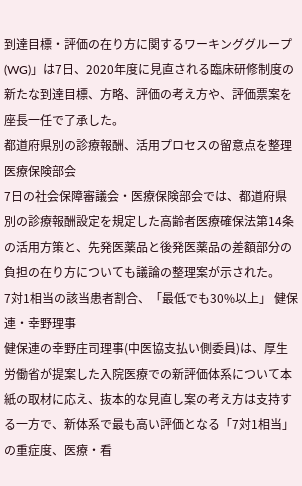到達目標・評価の在り方に関するワーキンググループ(WG)」は7日、2020年度に見直される臨床研修制度の新たな到達目標、方略、評価の考え方や、評価票案を座長一任で了承した。
都道府県別の診療報酬、活用プロセスの留意点を整理 医療保険部会
7日の社会保障審議会・医療保険部会では、都道府県別の診療報酬設定を規定した高齢者医療確保法第14条の活用方策と、先発医薬品と後発医薬品の差額部分の負担の在り方についても議論の整理案が示された。
7対1相当の該当患者割合、「最低でも30%以上」 健保連・幸野理事
健保連の幸野庄司理事(中医協支払い側委員)は、厚生労働省が提案した入院医療での新評価体系について本紙の取材に応え、抜本的な見直し案の考え方は支持する一方で、新体系で最も高い評価となる「7対1相当」の重症度、医療・看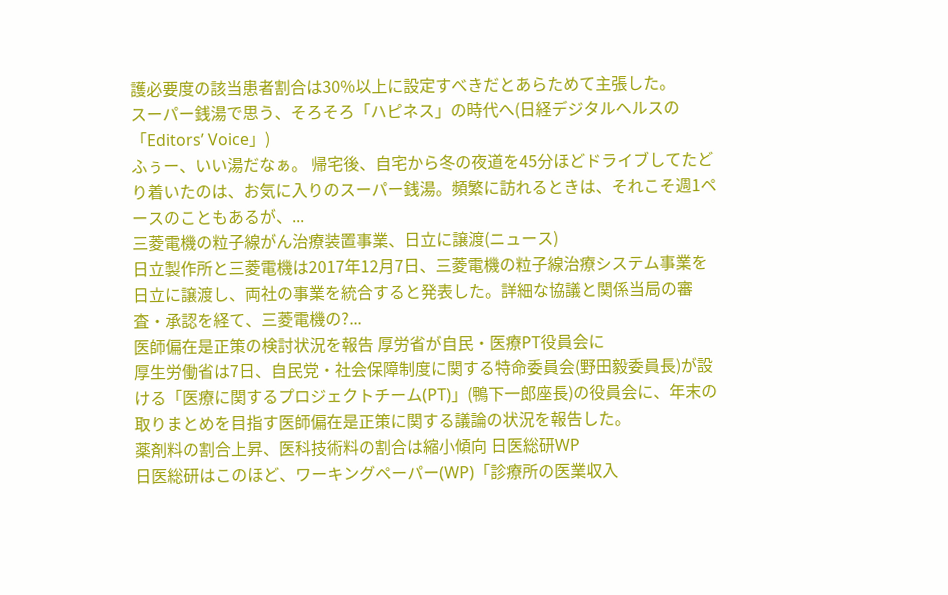護必要度の該当患者割合は30%以上に設定すべきだとあらためて主張した。
スーパー銭湯で思う、そろそろ「ハピネス」の時代へ(日経デジタルヘルスの「Editors’ Voice」)
ふぅー、いい湯だなぁ。 帰宅後、自宅から冬の夜道を45分ほどドライブしてたどり着いたのは、お気に入りのスーパー銭湯。頻繁に訪れるときは、それこそ週1ペースのこともあるが、...
三菱電機の粒子線がん治療装置事業、日立に譲渡(ニュース)
日立製作所と三菱電機は2017年12月7日、三菱電機の粒子線治療システム事業を日立に譲渡し、両社の事業を統合すると発表した。詳細な協議と関係当局の審査・承認を経て、三菱電機の?...
医師偏在是正策の検討状況を報告 厚労省が自民・医療PT役員会に
厚生労働省は7日、自民党・社会保障制度に関する特命委員会(野田毅委員長)が設ける「医療に関するプロジェクトチーム(PT)」(鴨下一郎座長)の役員会に、年末の取りまとめを目指す医師偏在是正策に関する議論の状況を報告した。
薬剤料の割合上昇、医科技術料の割合は縮小傾向 日医総研WP
日医総研はこのほど、ワーキングペーパー(WP)「診療所の医業収入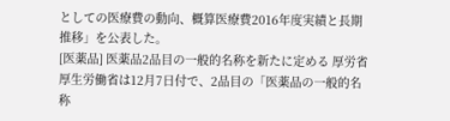としての医療費の動向、概算医療費2016年度実績と長期推移」を公表した。
[医薬品] 医薬品2品目の一般的名称を新たに定める 厚労省
厚生労働省は12月7日付で、2品目の「医薬品の一般的名称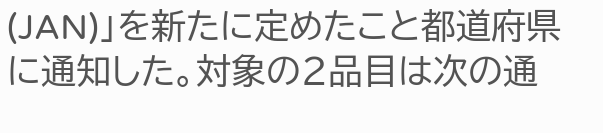(JAN)」を新たに定めたこと都道府県に通知した。対象の2品目は次の通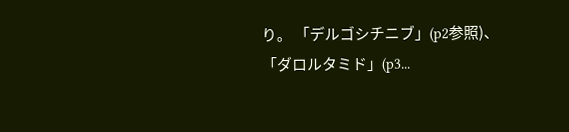り。 「デルゴシチニブ」(p2参照)、「ダロルタミド」(p3...